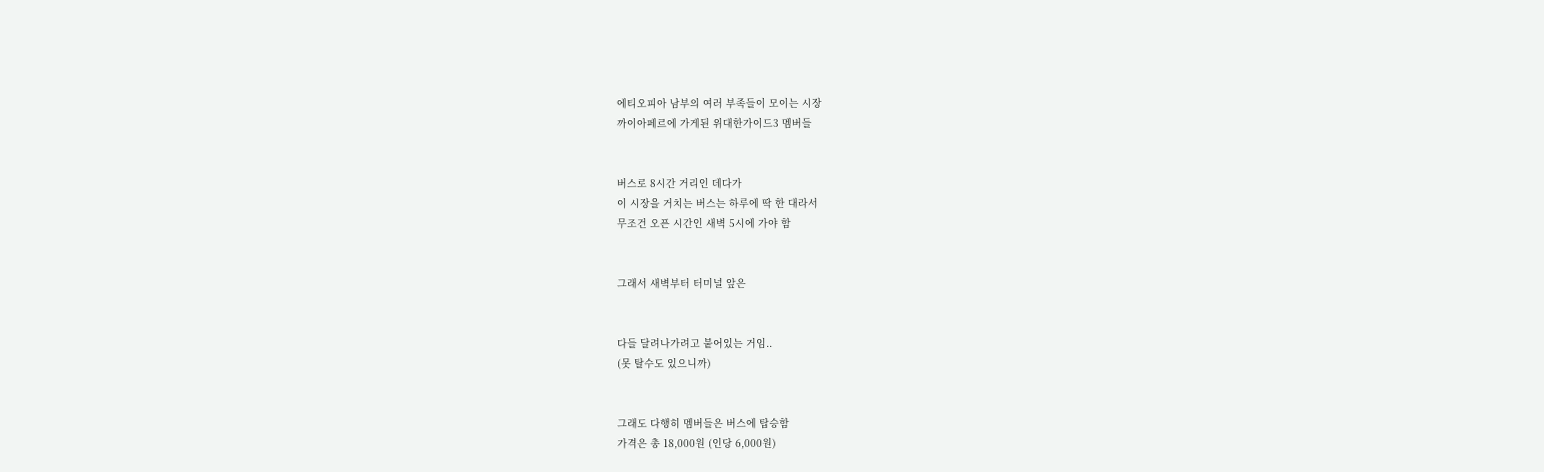에티오피아 남부의 여러 부족들이 모이는 시장
까이아페르에 가게된 위대한가이드3 멤버들


버스로 8시간 거리인 데다가
이 시장을 거치는 버스는 하루에 딱 한 대라서
무조건 오픈 시간인 새벽 5시에 가야 함


그래서 새벽부터 터미널 앞은


다들 달려나가려고 붙어있는 거임..
(못 탈수도 있으니까)


그래도 다행히 멤버들은 버스에 탑승함
가격은 총 18,000원 (인당 6,000원)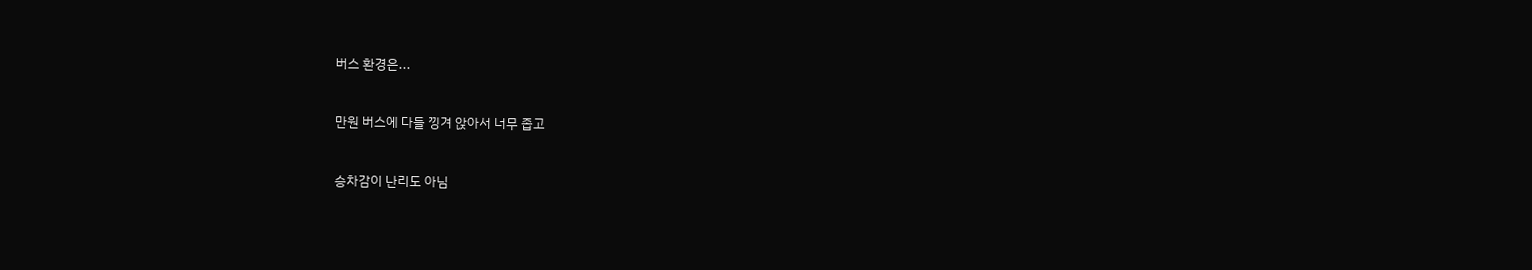버스 환경은...


만원 버스에 다들 낑겨 앉아서 너무 좁고


승차감이 난리도 아님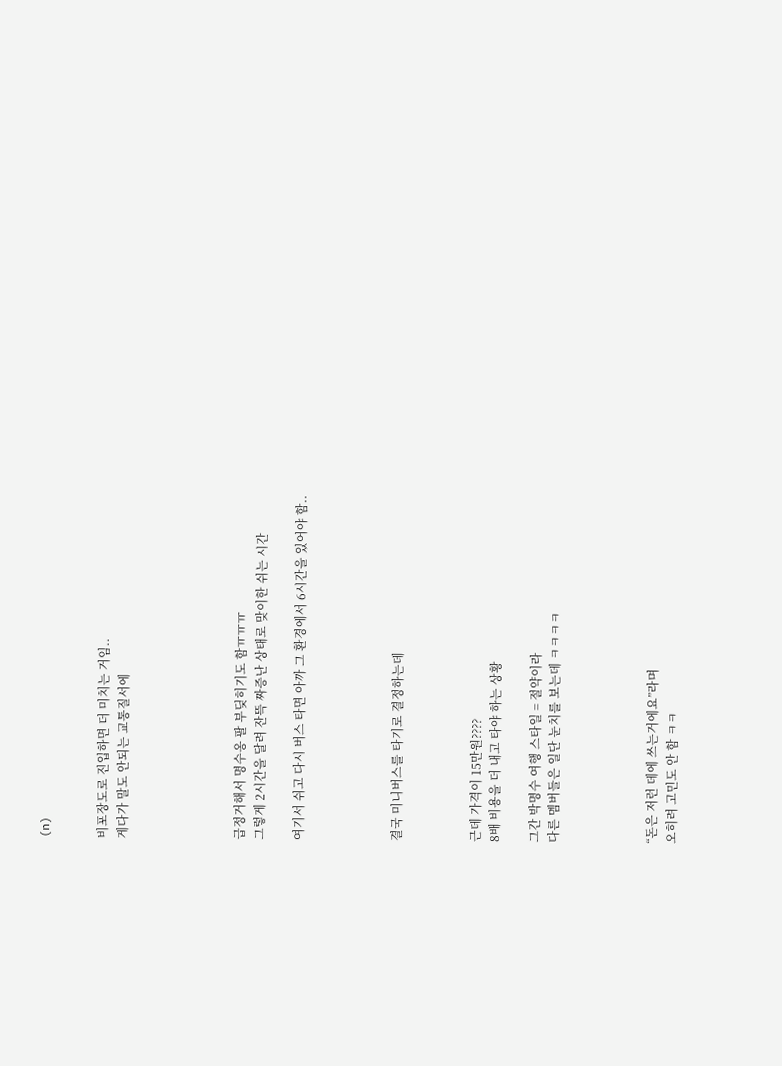(n)


비포장도로 진입하면 더 미치는 거임..
게다가 말도 안되는 교통질서에





급정거해서 명수옹 팔 부딪히기도 함ㅠㅠㅠ
그렇게 2시간을 달려 잔뜩 짜증난 상태로 맞이한 쉬는 시간

여기서 쉬고 다시 버스 타면 아까 그 환경에서 6시간을 있어야 함..




결국 미니버스를 타기로 결정하는데



근데 가격이 15만원????
8배 비용을 더 내고 타야 하는 상황

그간 박명수 여행 스타일 = 절약이라
다른 멤버들은 일단 눈치를 보는데 ㅋㅋㅋㅋ




“돈은 저런 데에 쓰는거에요”라며
오히려 고민도 안 함 ㅋㅋ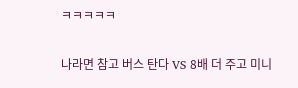ㅋㅋㅋㅋㅋ

나라면 참고 버스 탄다 VS 8배 더 주고 미니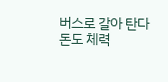버스로 갈아 탄다
돈도 체력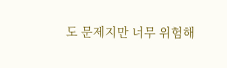도 문제지만 너무 위험해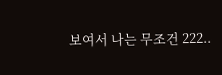보여서 나는 무조건 222..